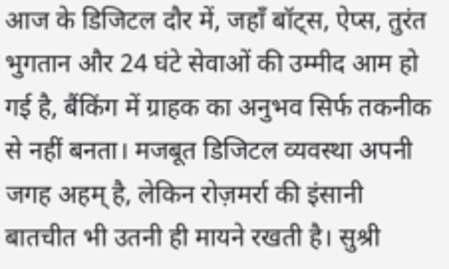आज के डिजिटल दौर में, जहाँ बॉट्स, ऐप्स, तुरंत भुगतान और 24 घंटे सेवाओं की उम्मीद आम हो गई है, बैंकिंग में ग्राहक का अनुभव सिर्फ तकनीक से नहीं बनता। मजबूत डिजिटल व्यवस्था अपनी जगह अहम् है, लेकिन रोज़मर्रा की इंसानी बातचीत भी उतनी ही मायने रखती है। सुश्री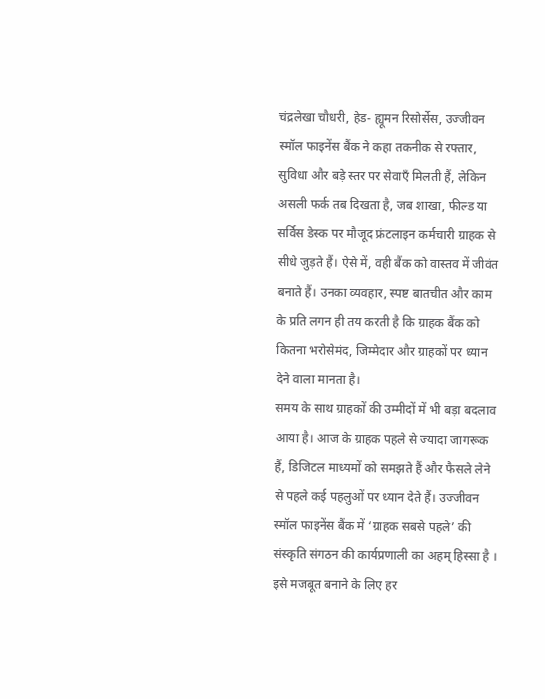चंद्रलेखा चौधरी, हेड- ह्यूमन रिसोर्सेस, उज्जीवन स्मॉल फाइनेंस बैंक ने कहा तकनीक से रफ्तार, सुविधा और बड़े स्तर पर सेवाएँ मिलती हैं, लेकिन असली फर्क तब दिखता है, जब शाखा, फील्ड या सर्विस डेस्क पर मौजूद फ्रंटलाइन कर्मचारी ग्राहक से सीधे जुड़ते हैं। ऐसे में, वही बैंक को वास्तव में जीवंत बनाते हैं। उनका व्यवहार, स्पष्ट बातचीत और काम के प्रति लगन ही तय करती है कि ग्राहक बैंक को कितना भरोसेमंद, जिम्मेदार और ग्राहकों पर ध्यान देने वाला मानता है।
समय के साथ ग्राहकों की उम्मीदों में भी बड़ा बदलाव आया है। आज के ग्राहक पहले से ज्यादा जागरूक हैं, डिजिटल माध्यमों को समझते हैं और फैसले लेने से पहले कई पहलुओं पर ध्यान देते हैं। उज्जीवन स्मॉल फाइनेंस बैंक में ‘ग्राहक सबसे पहले’ की संस्कृति संगठन की कार्यप्रणाली का अहम् हिस्सा है । इसे मजबूत बनाने के लिए हर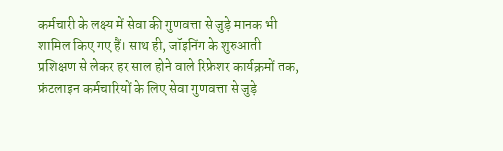कर्मचारी के लक्ष्य में सेवा की गुणवत्ता से जुड़े मानक भी शामिल किए गए हैं। साथ ही, जॉइनिंग के शुरुआती प्रशिक्षण से लेकर हर साल होने वाले रिफ्रेशर कार्यक्रमों तक, फ्रंटलाइन कर्मचारियों के लिए सेवा गुणवत्ता से जुड़े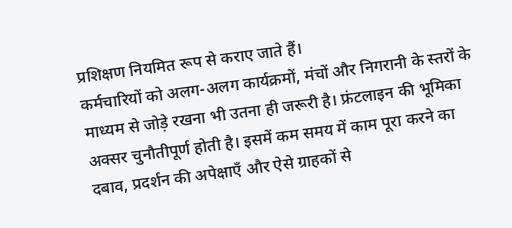प्रशिक्षण नियमित रूप से कराए जाते हैं।
कर्मचारियों को अलग-अलग कार्यक्रमों, मंचों और निगरानी के स्तरों के माध्यम से जोड़े रखना भी उतना ही जरूरी है। फ्रंटलाइन की भूमिका अक्सर चुनौतीपूर्ण होती है। इसमें कम समय में काम पूरा करने का दबाव, प्रदर्शन की अपेक्षाएँ और ऐसे ग्राहकों से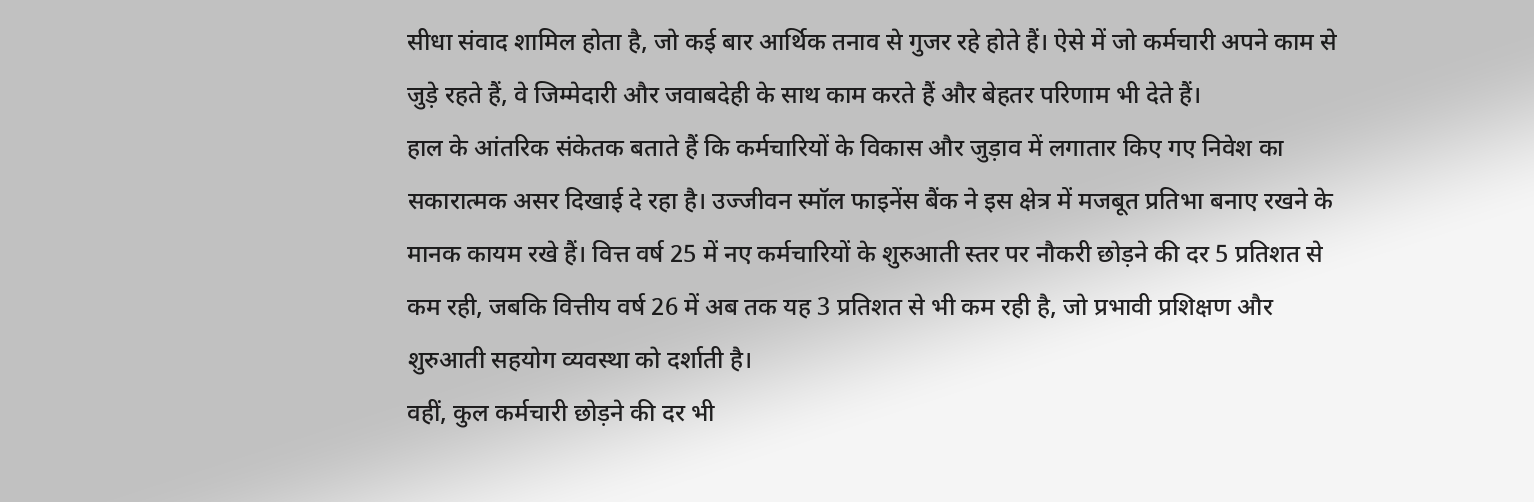सीधा संवाद शामिल होता है, जो कई बार आर्थिक तनाव से गुजर रहे होते हैं। ऐसे में जो कर्मचारी अपने काम से जुड़े रहते हैं, वे जिम्मेदारी और जवाबदेही के साथ काम करते हैं और बेहतर परिणाम भी देते हैं।
हाल के आंतरिक संकेतक बताते हैं कि कर्मचारियों के विकास और जुड़ाव में लगातार किए गए निवेश का सकारात्मक असर दिखाई दे रहा है। उज्जीवन स्मॉल फाइनेंस बैंक ने इस क्षेत्र में मजबूत प्रतिभा बनाए रखने के मानक कायम रखे हैं। वित्त वर्ष 25 में नए कर्मचारियों के शुरुआती स्तर पर नौकरी छोड़ने की दर 5 प्रतिशत से कम रही, जबकि वित्तीय वर्ष 26 में अब तक यह 3 प्रतिशत से भी कम रही है, जो प्रभावी प्रशिक्षण और शुरुआती सहयोग व्यवस्था को दर्शाती है।
वहीं, कुल कर्मचारी छोड़ने की दर भी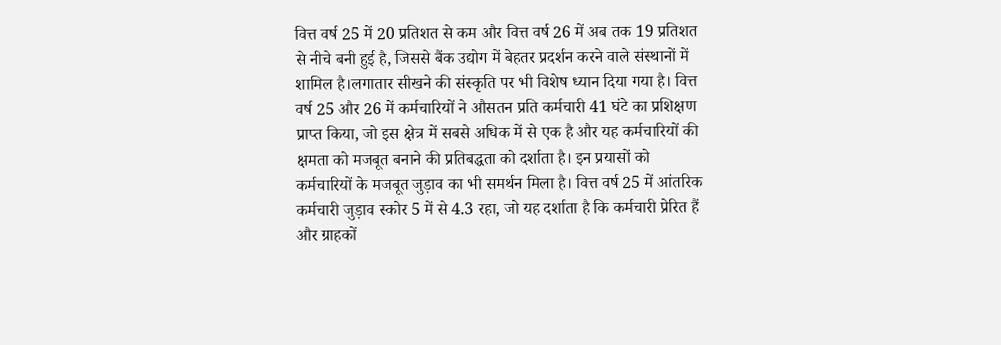वित्त वर्ष 25 में 20 प्रतिशत से कम और वित्त वर्ष 26 में अब तक 19 प्रतिशत से नीचे बनी हुई है, जिससे बैंक उद्योग में बेहतर प्रदर्शन करने वाले संस्थानों में शामिल है।लगातार सीखने की संस्कृति पर भी विशेष ध्यान दिया गया है। वित्त वर्ष 25 और 26 में कर्मचारियों ने औसतन प्रति कर्मचारी 41 घंटे का प्रशिक्षण प्राप्त किया, जो इस क्षेत्र में सबसे अधिक में से एक है और यह कर्मचारियों की क्षमता को मजबूत बनाने की प्रतिबद्धता को दर्शाता है। इन प्रयासों को कर्मचारियों के मजबूत जुड़ाव का भी समर्थन मिला है। वित्त वर्ष 25 में आंतरिक कर्मचारी जुड़ाव स्कोर 5 में से 4.3 रहा, जो यह दर्शाता है कि कर्मचारी प्रेरित हैं और ग्राहकों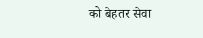को बेहतर सेवा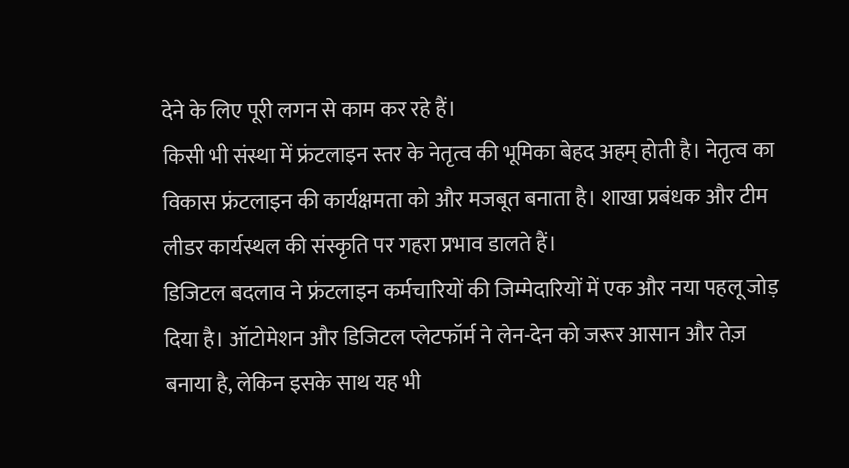देने के लिए पूरी लगन से काम कर रहे हैं।
किसी भी संस्था में फ्रंटलाइन स्तर के नेतृत्व की भूमिका बेहद अहम् होती है। नेतृत्व का विकास फ्रंटलाइन की कार्यक्षमता को और मजबूत बनाता है। शाखा प्रबंधक और टीम लीडर कार्यस्थल की संस्कृति पर गहरा प्रभाव डालते हैं।
डिजिटल बदलाव ने फ्रंटलाइन कर्मचारियों की जिम्मेदारियों में एक और नया पहलू जोड़ दिया है। ऑटोमेशन और डिजिटल प्लेटफॉर्म ने लेन-देन को जरूर आसान और तेज़ बनाया है, लेकिन इसके साथ यह भी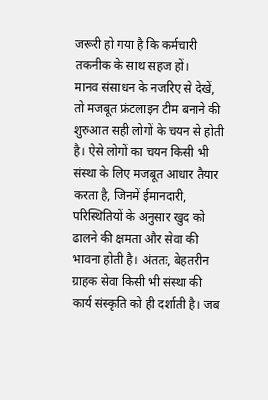जरूरी हो गया है कि कर्मचारी तकनीक के साथ सहज हों।
मानव संसाधन के नजरिए से देखें, तो मजबूत फ्रंटलाइन टीम बनाने की शुरुआत सही लोगों के चयन से होती है। ऐसे लोगों का चयन किसी भी संस्था के लिए मजबूत आधार तैयार करता है, जिनमें ईमानदारी, परिस्थितियों के अनुसार खुद को ढालने की क्षमता और सेवा की भावना होती है। अंततः, बेहतरीन ग्राहक सेवा किसी भी संस्था की कार्य संस्कृति को ही दर्शाती है। जब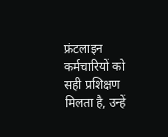फ्रंटलाइन कर्मचारियों को सही प्रशिक्षण मिलता है, उन्हें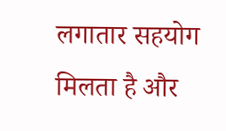लगातार सहयोग मिलता है और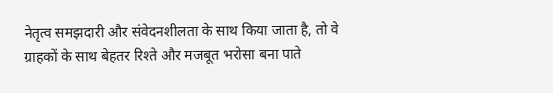नेतृत्व समझदारी और संवेदनशीलता के साथ किया जाता है, तो वे ग्राहकों के साथ बेहतर रिश्ते और मजबूत भरोसा बना पाते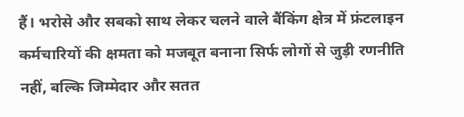हैं। भरोसे और सबको साथ लेकर चलने वाले बैंकिंग क्षेत्र में फ्रंटलाइन कर्मचारियों की क्षमता को मजबूत बनाना सिर्फ लोगों से जुड़ी रणनीति नहीं, बल्कि जिम्मेदार और सतत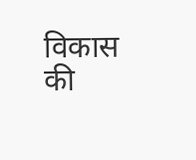विकास की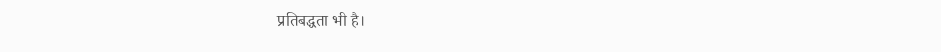प्रतिबद्धता भी है।